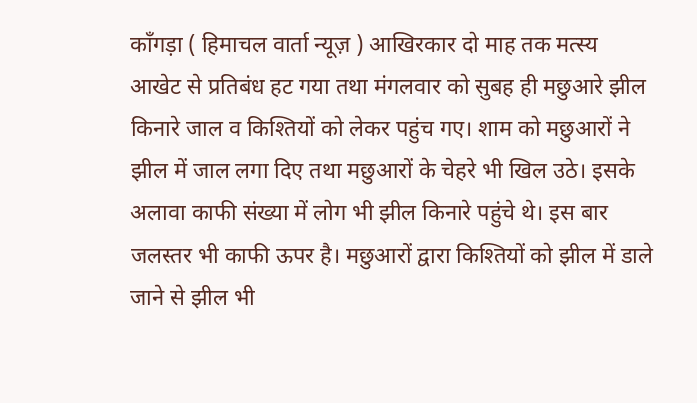काँगड़ा ( हिमाचल वार्ता न्यूज़ ) आखिरकार दो माह तक मत्स्य आखेट से प्रतिबंध हट गया तथा मंगलवार को सुबह ही मछुआरे झील किनारे जाल व किश्तियों को लेकर पहुंच गए। शाम को मछुआरों ने झील में जाल लगा दिए तथा मछुआरों के चेहरे भी खिल उठे। इसके अलावा काफी संख्या में लोग भी झील किनारे पहुंचे थे। इस बार जलस्तर भी काफी ऊपर है। मछुआरों द्वारा किश्तियों को झील में डाले जाने से झील भी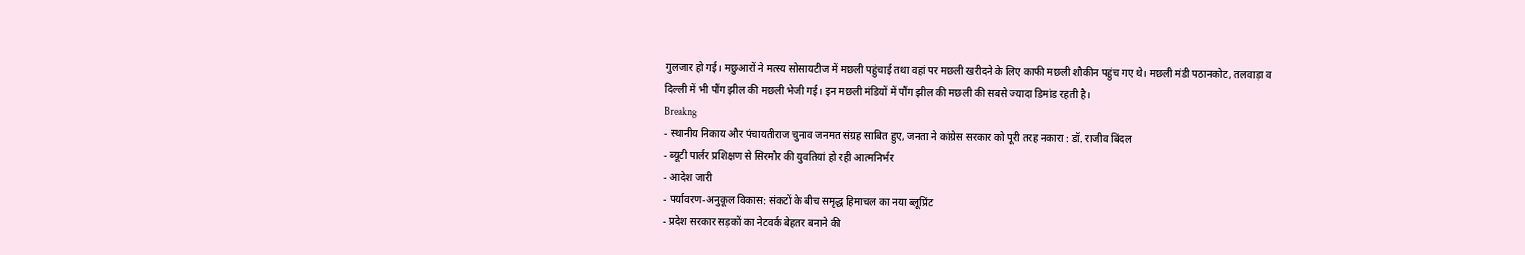गुलजार हो गई। मछुआरों ने मत्स्य सोसायटीज में मछली पहुंचाई तथा वहां पर मछली खरीदने के लिए काफी मछली शौकीन पहुंच गए थे। मछली मंडी पठानकोट, तलवाड़ा व दिल्ली में भी पौंग झील की मछली भेजी गई। इन मछली मंडियों में पौंग झील की मछली की सबसे ज्यादा डिमांड रहती है।
Breakng
- स्थानीय निकाय और पंचायतीराज चुनाव जनमत संग्रह साबित हुए, जनता ने कांग्रेस सरकार को पूरी तरह नकारा : डॉ. राजीव बिंदल
- ब्यूटी पार्लर प्रशिक्षण से सिरमौर की युवतियां हो रही आत्मनिर्भर
- आदेश जारी
- पर्यावरण-अनुकूल विकास: संकटों के बीच समृद्ध हिमाचल का नया ब्लूप्रिंट
- प्रदेश सरकार सड़कों का नेटवर्क बेहतर बनाने की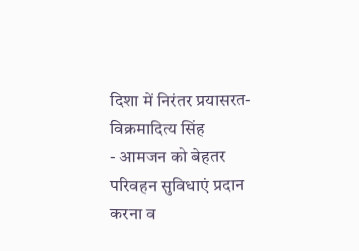दिशा में निरंतर प्रयासरत- विक्रमादित्य सिंह
- आमजन को बेहतर परिवहन सुविधाएं प्रदान करना व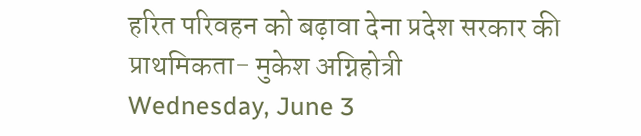हरित परिवहन को बढ़ावा देना प्रदेश सरकार की प्राथमिकता- मुकेश अग्निहोत्री
Wednesday, June 3